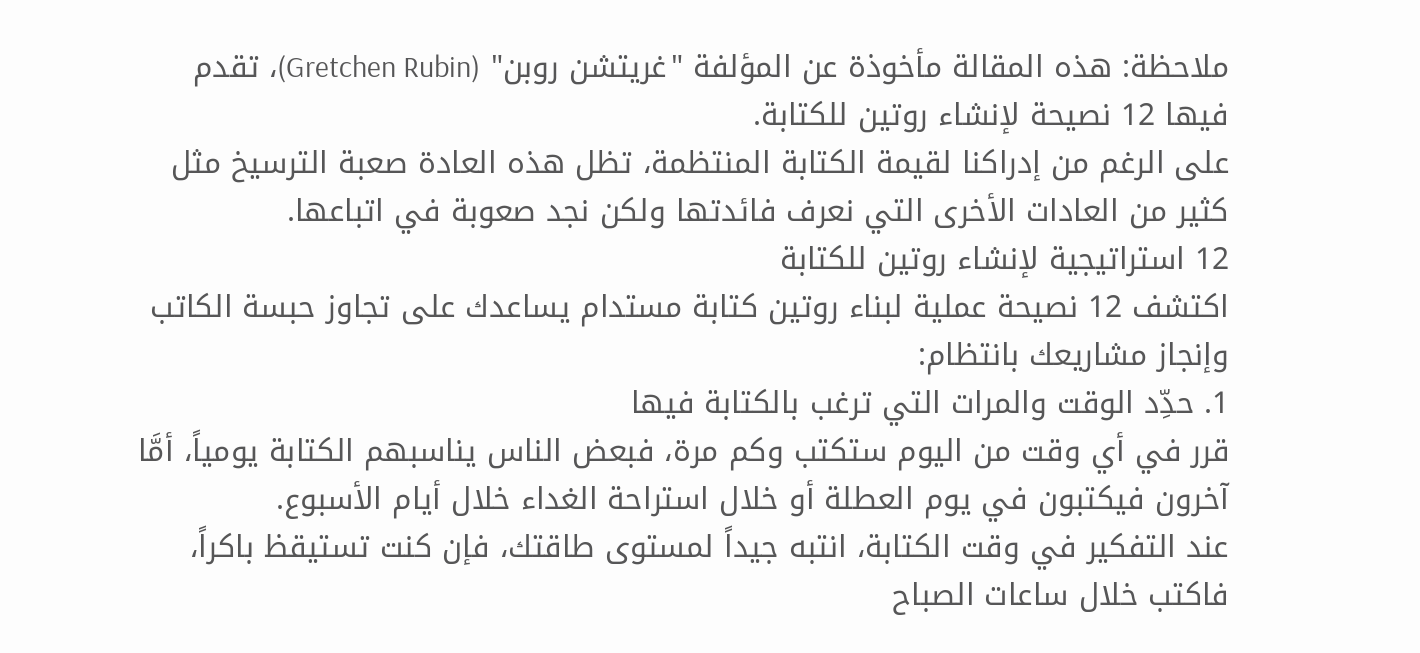ملاحظة: هذه المقالة مأخوذة عن المؤلفة "غريتشن روبن" (Gretchen Rubin)، تقدم فيها 12 نصيحة لإنشاء روتين للكتابة.
على الرغم من إدراكنا لقيمة الكتابة المنتظمة، تظل هذه العادة صعبة الترسيخ مثل كثير من العادات الأخرى التي نعرف فائدتها ولكن نجد صعوبة في اتباعها.
12 استراتيجية لإنشاء روتين للكتابة
اكتشف 12 نصيحة عملية لبناء روتين كتابة مستدام يساعدك على تجاوز حبسة الكاتب وإنجاز مشاريعك بانتظام:
1. حدِّد الوقت والمرات التي ترغب بالكتابة فيها
قرر في أي وقت من اليوم ستكتب وكم مرة، فبعض الناس يناسبهم الكتابة يومياً، أمَّا آخرون فيكتبون في يوم العطلة أو خلال استراحة الغداء خلال أيام الأسبوع.
عند التفكير في وقت الكتابة، انتبه جيداً لمستوى طاقتك، فإن كنت تستيقظ باكراً، فاكتب خلال ساعات الصباح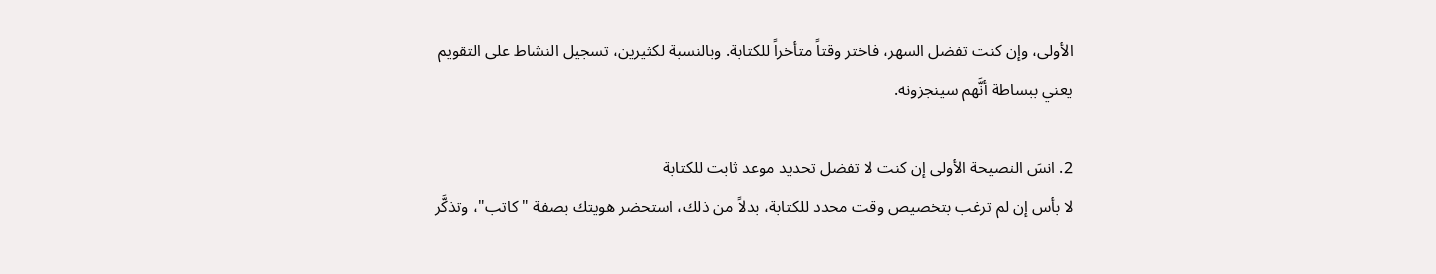الأولى، وإن كنت تفضل السهر، فاختر وقتاً متأخراً للكتابة. وبالنسبة لكثيرين، تسجيل النشاط على التقويم يعني ببساطة أنَّهم سينجزونه.

2. انسَ النصيحة الأولى إن كنت لا تفضل تحديد موعد ثابت للكتابة
لا بأس إن لم ترغب بتخصيص وقت محدد للكتابة، بدلاً من ذلك، استحضر هويتك بصفة "كاتب"، وتذكَّر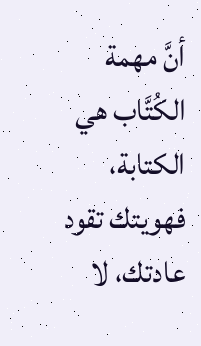أنَّ مهمة الكُتَّاب هي الكتابة، فهويتك تقود عادتك، لا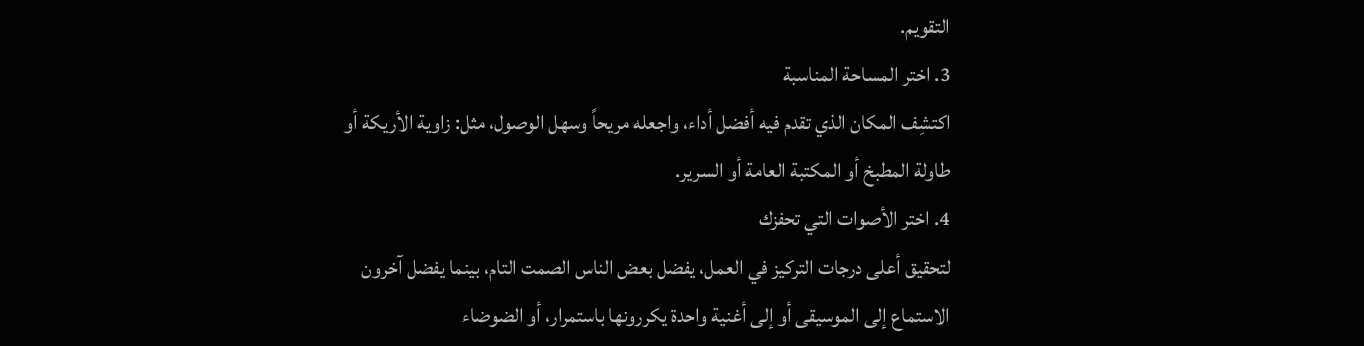التقويم.
3. اختر المساحة المناسبة
اكتشِف المكان الذي تقدم فيه أفضل أداء، واجعله مريحاً وسهل الوصول، مثل: زاوية الأريكة أو طاولة المطبخ أو المكتبة العامة أو السرير.
4. اختر الأصوات التي تحفزك
لتحقيق أعلى درجات التركيز في العمل، يفضل بعض الناس الصمت التام، بينما يفضل آخرون الاستماع إلى الموسيقى أو إلى أغنية واحدة يكررونها باستمرار، أو الضوضاء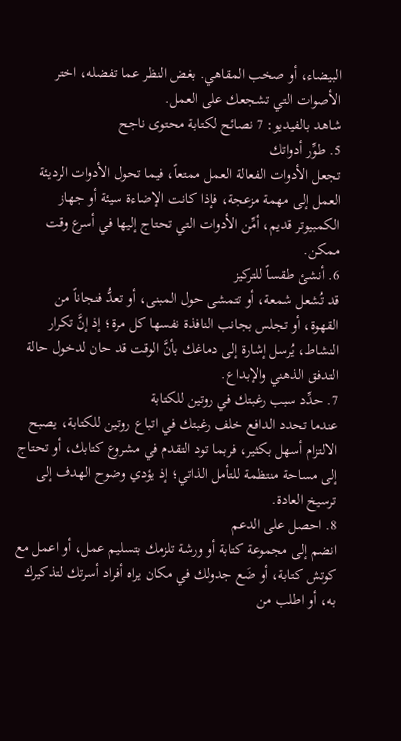البيضاء، أو صخب المقاهي. بغض النظر عما تفضله، اختر الأصوات التي تشجعك على العمل.
شاهد بالفيديو: 7 نصائح لكتابة محتوى ناجح
5. طوِّر أدواتك
تجعل الأدوات الفعالة العمل ممتعاً، فيما تحول الأدوات الرديئة العمل إلى مهمة مزعجة، فإذا كانت الإضاءة سيئة أو جهاز الكمبيوتر قديم، أمِّن الأدوات التي تحتاج إليها في أسرع وقت ممكن.
6. أنشئ طقساً للتركيز
قد تُشعل شمعة، أو تتمشى حول المبنى، أو تعدُّ فنجاناً من القهوة، أو تجلس بجانب النافذة نفسها كل مرة؛ إذ إنَّ تكرار النشاط، يُرسل إشارة إلى دماغك بأنَّ الوقت قد حان لدخول حالة التدفق الذهني والإبداع.
7. حدِّد سبب رغبتك في روتين للكتابة
عندما تحدد الدافع خلف رغبتك في اتباع روتين للكتابة، يصبح الالتزام أسهل بكثير، فربما تود التقدم في مشروع كتابك، أو تحتاج إلى مساحة منتظمة للتأمل الذاتي؛ إذ يؤدي وضوح الهدف إلى ترسيخ العادة.
8. احصل على الدعم
انضم إلى مجموعة كتابة أو ورشة تلزمك بتسليم عمل، أو اعمل مع كوتش كتابة، أو ضَع جدولك في مكان يراه أفراد أسرتك لتذكيرك به، أو اطلب من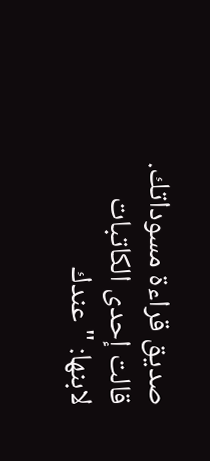صديق قراءة مسوداتك.
قالت إحدى الكاتبات لابنها: "عندك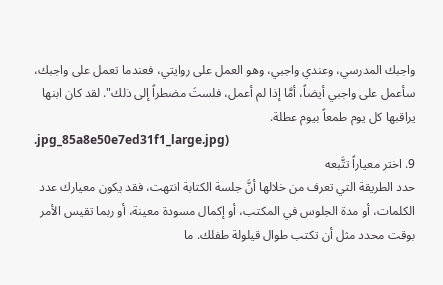واجبك المدرسي، وعندي واجبي، وهو العمل على روايتي، فعندما تعمل على واجبك، سأعمل على واجبي أيضاً، أمَّا إذا لم أعمل، فلستَ مضطراً إلى ذلك". لقد كان ابنها يراقبها كل يوم طمعاً بيوم عطلة.
.jpg_85a8e50e7ed31f1_large.jpg)
9. اختر معياراً تتَّبعه
حدد الطريقة التي تعرف من خلالها أنَّ جلسة الكتابة انتهت، فقد يكون معيارك عدد الكلمات، أو مدة الجلوس في المكتب، أو إكمال مسودة معينة، أو ربما تقيس الأمر بوقت محدد مثل أن تكتب طوال قيلولة طفلك. ما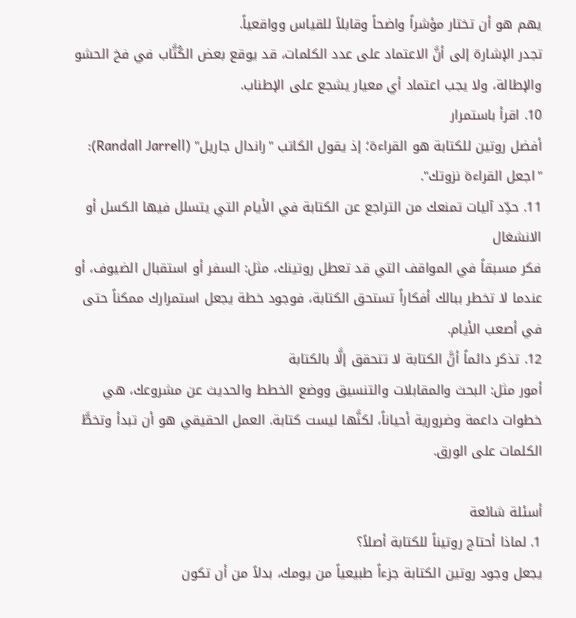يهم هو أن تختار مؤشراً واضحاً وقابلاً للقياس وواقعياً.
تجدر الإشارة إلى أنَّ الاعتماد على عدد الكلمات، قد يوقع بعض الكُتَّاب في فخ الحشو والإطالة، ولا يجب اعتماد أي معيار يشجع على الإطناب.
10. اقرأ باستمرار
أفضل روتين للكتابة هو القراءة؛ إذ يقول الكاتب "راندال جاريل" (Randall Jarrell): "اجعل القراءة نزوتك".
11. حدِّد آليات تمنعك من التراجع عن الكتابة في الأيام التي يتسلل فيها الكسل أو الانشغال
فكر مسبقاً في المواقف التي قد تعطل روتينك، مثل: السفر أو استقبال الضيوف، أو عندما لا تخطر ببالك أفكاراً تستحق الكتابة، فوجود خطة يجعل استمرارك ممكناً حتى في أصعب الأيام.
12. تذكر دائماً أنَّ الكتابة لا تتحقق إلَّا بالكتابة
أمور مثل: البحث والمقابلات والتنسيق ووضع الخطط والحديث عن مشروعك، هي خطوات داعمة وضرورية أحياناً، لكنَّها ليست كتابة. العمل الحقيقي هو أن تبدأ وتخطَّ الكلمات على الورق.

أسئلة شائعة
1. لماذا أحتاج روتيناً للكتابة أصلاً؟
يجعل وجود روتين الكتابة جزءاً طبيعياً من يومك، بدلاً من أن تكون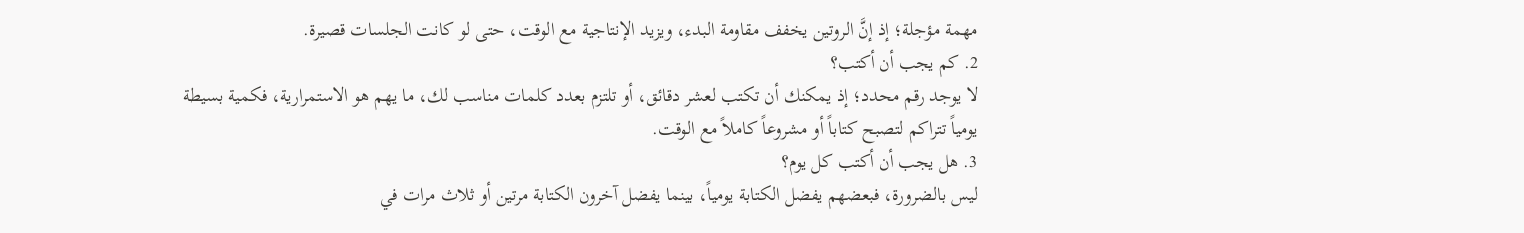مهمة مؤجلة؛ إذ إنَّ الروتين يخفف مقاومة البدء، ويزيد الإنتاجية مع الوقت، حتى لو كانت الجلسات قصيرة.
2. كم يجب أن أكتب؟
لا يوجد رقم محدد؛ إذ يمكنك أن تكتب لعشر دقائق، أو تلتزم بعدد كلمات مناسب لك، ما يهم هو الاستمرارية، فكمية بسيطة يومياً تتراكم لتصبح كتاباً أو مشروعاً كاملاً مع الوقت.
3. هل يجب أن أكتب كل يوم؟
ليس بالضرورة، فبعضهم يفضل الكتابة يومياً، بينما يفضل آخرون الكتابة مرتين أو ثلاث مرات في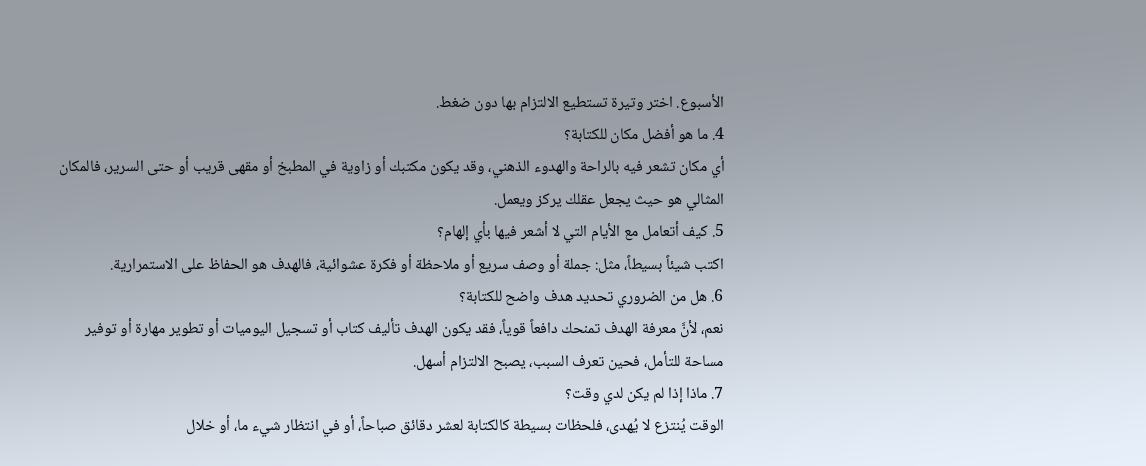الأسبوع. اختر وتيرة تستطيع الالتزام بها دون ضغط.
4. ما هو أفضل مكان للكتابة؟
أي مكان تشعر فيه بالراحة والهدوء الذهني، وقد يكون مكتبك أو زاوية في المطبخ أو مقهى قريب أو حتى السرير، فالمكان المثالي هو حيث يجعل عقلك يركز ويعمل.
5. كيف أتعامل مع الأيام التي لا أشعر فيها بأي إلهام؟
اكتب شيئاً بسيطاً، مثل: جملة أو وصف سريع أو ملاحظة أو فكرة عشوائية، فالهدف هو الحفاظ على الاستمرارية.
6. هل من الضروري تحديد هدف واضح للكتابة؟
نعم، لأنَّ معرفة الهدف تمنحك دافعاً قوياً، فقد يكون الهدف تأليف كتاب أو تسجيل اليوميات أو تطوير مهارة أو توفير مساحة للتأمل، فحين تعرف السبب، يصبح الالتزام أسهل.
7. ماذا إذا لم يكن لدي وقت؟
الوقت يُنتزع لا يُهدى، فلحظات بسيطة كالكتابة لعشر دقائق صباحاً، أو في انتظار شيء ما، أو خلال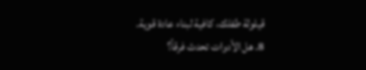قيلولة طفلك، كافية لبناء عادة قوية.
8. هل الأدوات تحدث فرقاً؟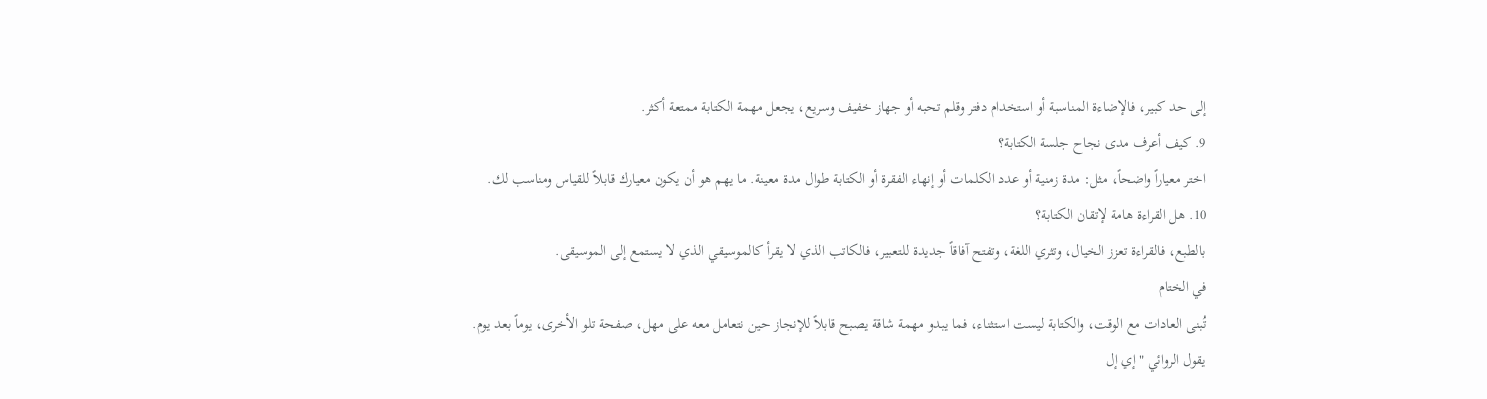إلى حد كبير، فالإضاءة المناسبة أو استخدام دفتر وقلم تحبه أو جهاز خفيف وسريع، يجعل مهمة الكتابة ممتعة أكثر.
9. كيف أعرف مدى نجاح جلسة الكتابة؟
اختر معياراً واضحاً، مثل: مدة زمنية أو عدد الكلمات أو إنهاء الفقرة أو الكتابة طوال مدة معينة. ما يهم هو أن يكون معيارك قابلاً للقياس ومناسب لك.
10. هل القراءة هامة لإتقان الكتابة؟
بالطبع، فالقراءة تعزز الخيال، وتثري اللغة، وتفتح آفاقاً جديدة للتعبير، فالكاتب الذي لا يقرأ كالموسيقي الذي لا يستمع إلى الموسيقى.
في الختام
تُبنى العادات مع الوقت، والكتابة ليست استثناء، فما يبدو مهمة شاقة يصبح قابلاً للإنجاز حين نتعامل معه على مهل، صفحة تلو الأخرى، يوماً بعد يوم.
يقول الروائي "إي إل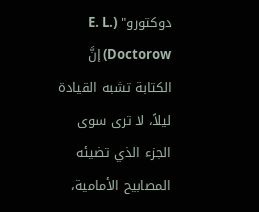دوكتورو" (E. L. Doctorow) إنَّ الكتابة تشبه القيادة ليلاً، لا ترى سوى الجزء الذي تضيئه المصابيح الأمامية،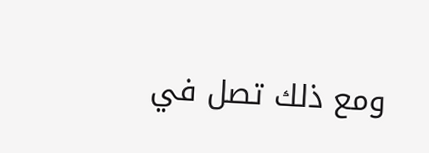ومع ذلك تصل في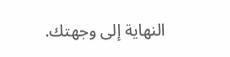النهاية إلى وجهتك.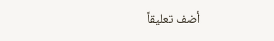أضف تعليقاً